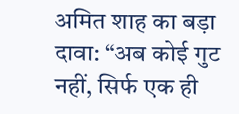अमित शाह का बड़ा दावा: “अब कोई गुट नहीं, सिर्फ एक ही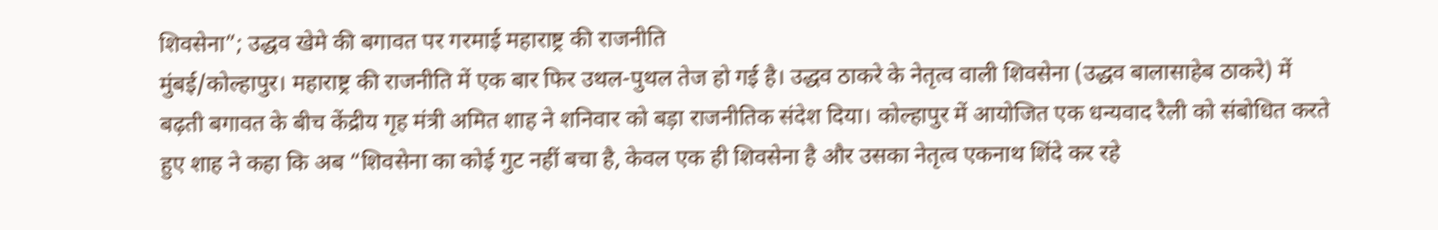शिवसेना”; उद्धव खेमे की बगावत पर गरमाई महाराष्ट्र की राजनीति
मुंबई/कोल्हापुर। महाराष्ट्र की राजनीति में एक बार फिर उथल-पुथल तेज हो गई है। उद्धव ठाकरे के नेतृत्व वाली शिवसेना (उद्धव बालासाहेब ठाकरे) में बढ़ती बगावत के बीच केंद्रीय गृह मंत्री अमित शाह ने शनिवार को बड़ा राजनीतिक संदेश दिया। कोल्हापुर में आयोजित एक धन्यवाद रैली को संबोधित करते हुए शाह ने कहा कि अब “शिवसेना का कोई गुट नहीं बचा है, केवल एक ही शिवसेना है और उसका नेतृत्व एकनाथ शिंदे कर रहे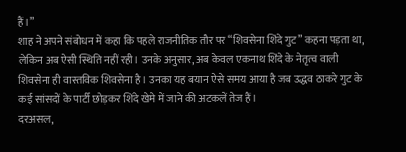हैं।”
शाह ने अपने संबोधन में कहा कि पहले राजनीतिक तौर पर “शिवसेना शिंदे गुट” कहना पड़ता था, लेकिन अब ऐसी स्थिति नहीं रही। उनके अनुसार, अब केवल एकनाथ शिंदे के नेतृत्व वाली शिवसेना ही वास्तविक शिवसेना है। उनका यह बयान ऐसे समय आया है जब उद्धव ठाकरे गुट के कई सांसदों के पार्टी छोड़कर शिंदे खेमे में जाने की अटकलें तेज हैं।
दरअसल,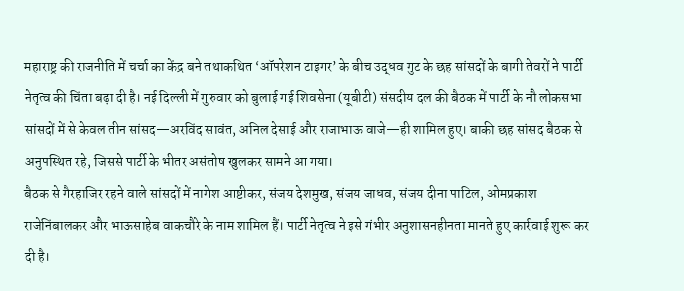महाराष्ट्र की राजनीति में चर्चा का केंद्र बने तथाकथित ‘ऑपरेशन टाइगर’ के बीच उद्धव गुट के छह सांसदों के बागी तेवरों ने पार्टी नेतृत्व की चिंता बढ़ा दी है। नई दिल्ली में गुरुवार को बुलाई गई शिवसेना (यूबीटी) संसदीय दल की बैठक में पार्टी के नौ लोकसभा सांसदों में से केवल तीन सांसद—अरविंद सावंत, अनिल देसाई और राजाभाऊ वाजे—ही शामिल हुए। बाकी छह सांसद बैठक से अनुपस्थित रहे, जिससे पार्टी के भीतर असंतोष खुलकर सामने आ गया।
बैठक से गैरहाजिर रहने वाले सांसदों में नागेश आष्टीकर, संजय देशमुख, संजय जाधव, संजय दीना पाटिल, ओमप्रकाश राजेनिंबालकर और भाऊसाहेब वाकचौरे के नाम शामिल हैं। पार्टी नेतृत्व ने इसे गंभीर अनुशासनहीनता मानते हुए कार्रवाई शुरू कर दी है।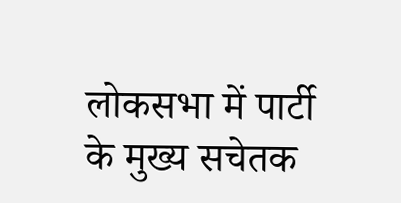लोकसभा में पार्टी के मुख्य सचेतक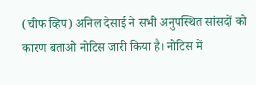(चीफ व्हिप) अनिल देसाई ने सभी अनुपस्थित सांसदों को कारण बताओ नोटिस जारी किया है। नोटिस में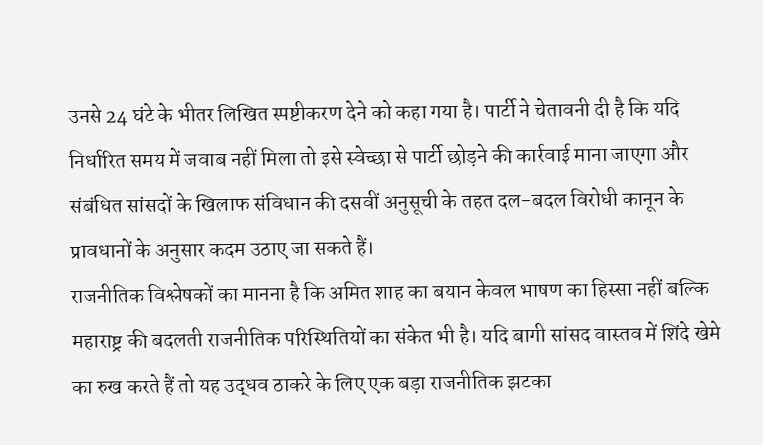उनसे 24 घंटे के भीतर लिखित स्पष्टीकरण देने को कहा गया है। पार्टी ने चेतावनी दी है कि यदि निर्धारित समय में जवाब नहीं मिला तो इसे स्वेच्छा से पार्टी छोड़ने की कार्रवाई माना जाएगा और संबंधित सांसदों के खिलाफ संविधान की दसवीं अनुसूची के तहत दल-बदल विरोधी कानून के प्रावधानों के अनुसार कदम उठाए जा सकते हैं।
राजनीतिक विश्लेषकों का मानना है कि अमित शाह का बयान केवल भाषण का हिस्सा नहीं बल्कि महाराष्ट्र की बदलती राजनीतिक परिस्थितियों का संकेत भी है। यदि बागी सांसद वास्तव में शिंदे खेमे का रुख करते हैं तो यह उद्धव ठाकरे के लिए एक बड़ा राजनीतिक झटका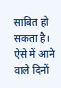साबित हो सकता है। ऐसे में आने वाले दिनों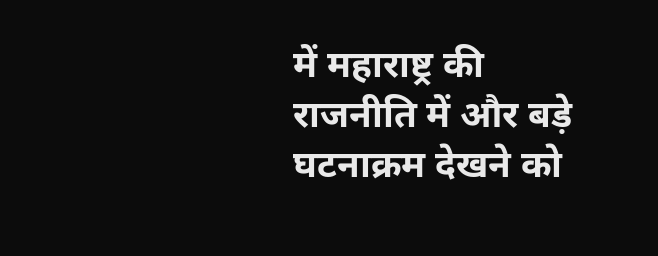में महाराष्ट्र की राजनीति में और बड़े घटनाक्रम देखने को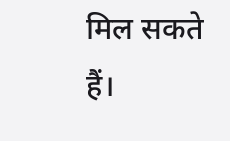मिल सकते हैं।